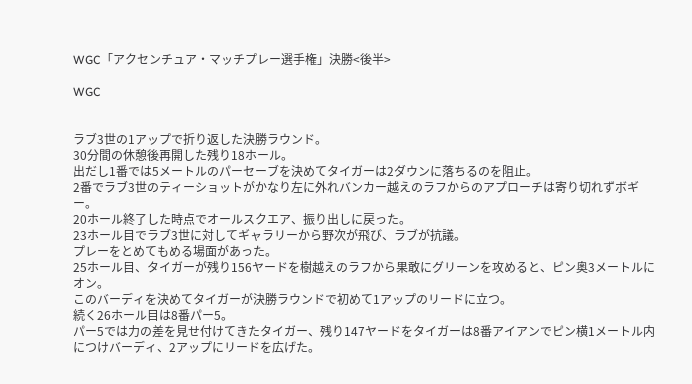WGC「アクセンチュア・マッチプレー選手権」決勝<後半>

WGC


ラブ3世の1アップで折り返した決勝ラウンド。
30分間の休憩後再開した残り18ホール。
出だし1番では5メートルのパーセーブを決めてタイガーは2ダウンに落ちるのを阻止。
2番でラブ3世のティーショットがかなり左に外れバンカー越えのラフからのアプローチは寄り切れずボギー。
20ホール終了した時点でオールスクエア、振り出しに戻った。
23ホール目でラブ3世に対してギャラリーから野次が飛び、ラブが抗議。
プレーをとめてもめる場面があった。
25ホール目、タイガーが残り156ヤードを樹越えのラフから果敢にグリーンを攻めると、ピン奥3メートルにオン。
このバーディを決めてタイガーが決勝ラウンドで初めて1アップのリードに立つ。
続く26ホール目は8番パー5。
パー5では力の差を見せ付けてきたタイガー、残り147ヤードをタイガーは8番アイアンでピン横1メートル内につけバーディ、2アップにリードを広げた。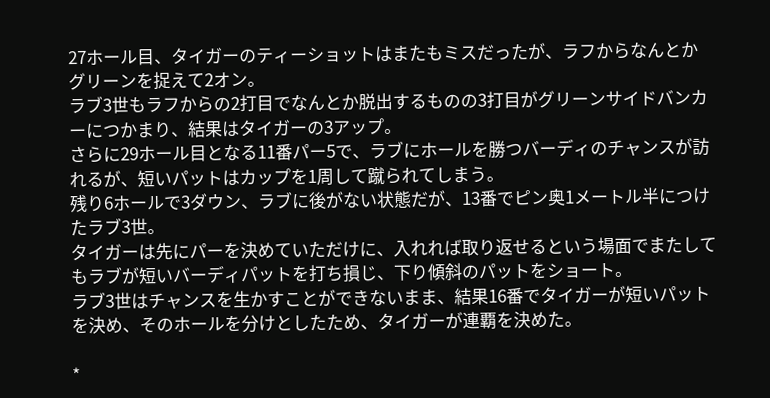27ホール目、タイガーのティーショットはまたもミスだったが、ラフからなんとかグリーンを捉えて2オン。
ラブ3世もラフからの2打目でなんとか脱出するものの3打目がグリーンサイドバンカーにつかまり、結果はタイガーの3アップ。
さらに29ホール目となる11番パー5で、ラブにホールを勝つバーディのチャンスが訪れるが、短いパットはカップを1周して蹴られてしまう。
残り6ホールで3ダウン、ラブに後がない状態だが、13番でピン奥1メートル半につけたラブ3世。
タイガーは先にパーを決めていただけに、入れれば取り返せるという場面でまたしてもラブが短いバーディパットを打ち損じ、下り傾斜のパットをショート。
ラブ3世はチャンスを生かすことができないまま、結果16番でタイガーが短いパットを決め、そのホールを分けとしたため、タイガーが連覇を決めた。

*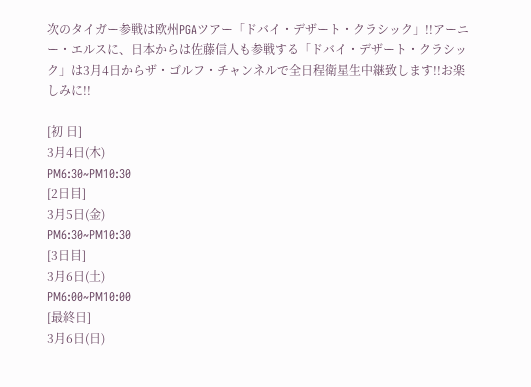次のタイガー参戦は欧州PGAツアー「ドバイ・デザート・クラシック」!!アーニー・エルスに、日本からは佐藤信人も参戦する「ドバイ・デザート・クラシック」は3月4日からザ・ゴルフ・チャンネルで全日程衛星生中継致します!!お楽しみに!!

[初 日]
3月4日(木)
PM6:30~PM10:30
[2日目]
3月5日(金)
PM6:30~PM10:30
[3日目]
3月6日(土)
PM6:00~PM10:00
[最終日]
3月6日(日)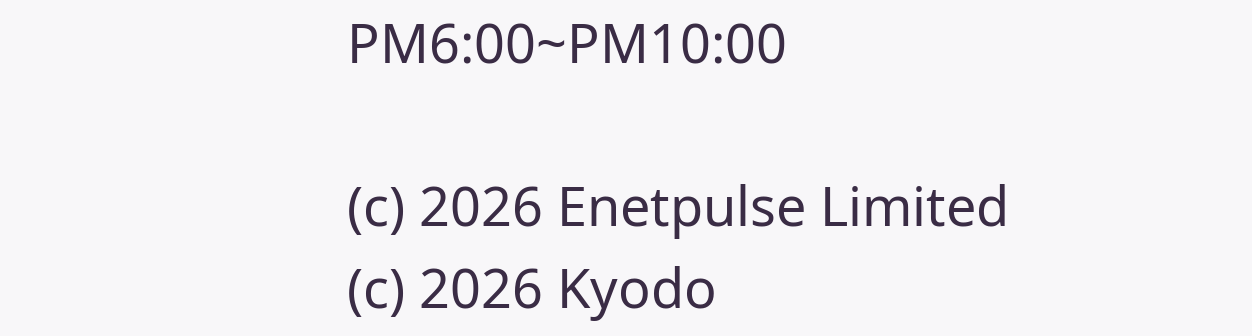PM6:00~PM10:00

(c) 2026 Enetpulse Limited
(c) 2026 Kyodo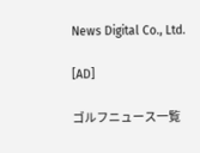News Digital Co., Ltd.

[AD]

ゴルフニュース一覧